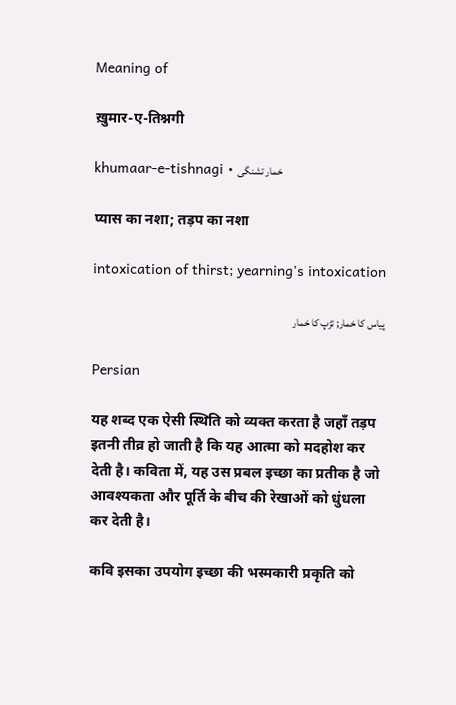Meaning of

ख़ुमार-ए-तिश्नगी

khumaar-e-tishnagi • خمار تشنگی

प्यास का नशा; तड़प का नशा

intoxication of thirst; yearning's intoxication

پیاس کا خمار; تڑپ کا خمار

Persian

यह शब्द एक ऐसी स्थिति को व्यक्त करता है जहाँ तड़प इतनी तीव्र हो जाती है कि यह आत्मा को मदहोश कर देती है। कविता में, यह उस प्रबल इच्छा का प्रतीक है जो आवश्यकता और पूर्ति के बीच की रेखाओं को धुंधला कर देती है।

कवि इसका उपयोग इच्छा की भस्मकारी प्रकृति को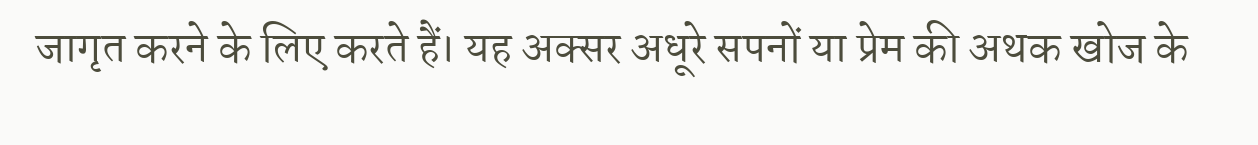जागृत करने के लिए करते हैं। यह अक्सर अधूरे सपनों या प्रेम की अथक खोज के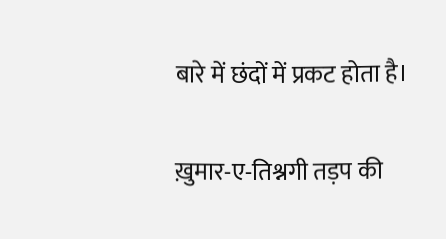बारे में छंदों में प्रकट होता है।

ख़ुमार-ए-तिश्नगी तड़प की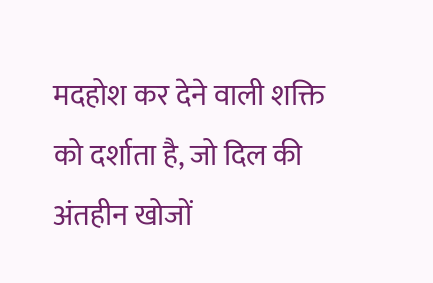मदहोश कर देने वाली शक्ति को दर्शाता है, जो दिल की अंतहीन खोजों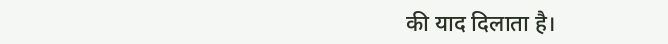की याद दिलाता है।